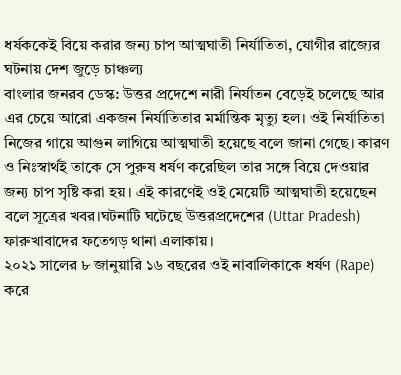ধর্ষককেই বিয়ে করার জন্য চাপ আত্মঘাতী নির্যাতিতা, যোগীর রাজ্যের ঘটনায় দেশ জুড়ে চাঞ্চল্য
বাংলার জনরব ডেস্ক: উত্তর প্রদেশে নারী নির্যাতন বেড়েই চলেছে আর এর চেয়ে আরো একজন নির্যাতিতার মর্মান্তিক মৃত্যু হল। ওই নির্যাতিতা নিজের গায়ে আগুন লাগিয়ে আত্মঘাতী হয়েছে বলে জানা গেছে। কারণ ও নিঃস্বার্থই তাকে সে পুরুষ ধর্ষণ করেছিল তার সঙ্গে বিয়ে দেওয়ার জন্য চাপ সৃষ্টি করা হয়। এই কারণেই ওই মেয়েটি আত্মঘাতী হয়েছেন বলে সূত্রের খবর।ঘটনাটি ঘটেছে উত্তরপ্রদেশের (Uttar Pradesh) ফারুখাবাদের ফতেগড় থানা এলাকায়।
২০২১ সালের ৮ জানুয়ারি ১৬ বছরের ওই নাবালিকাকে ধর্ষণ (Rape) করে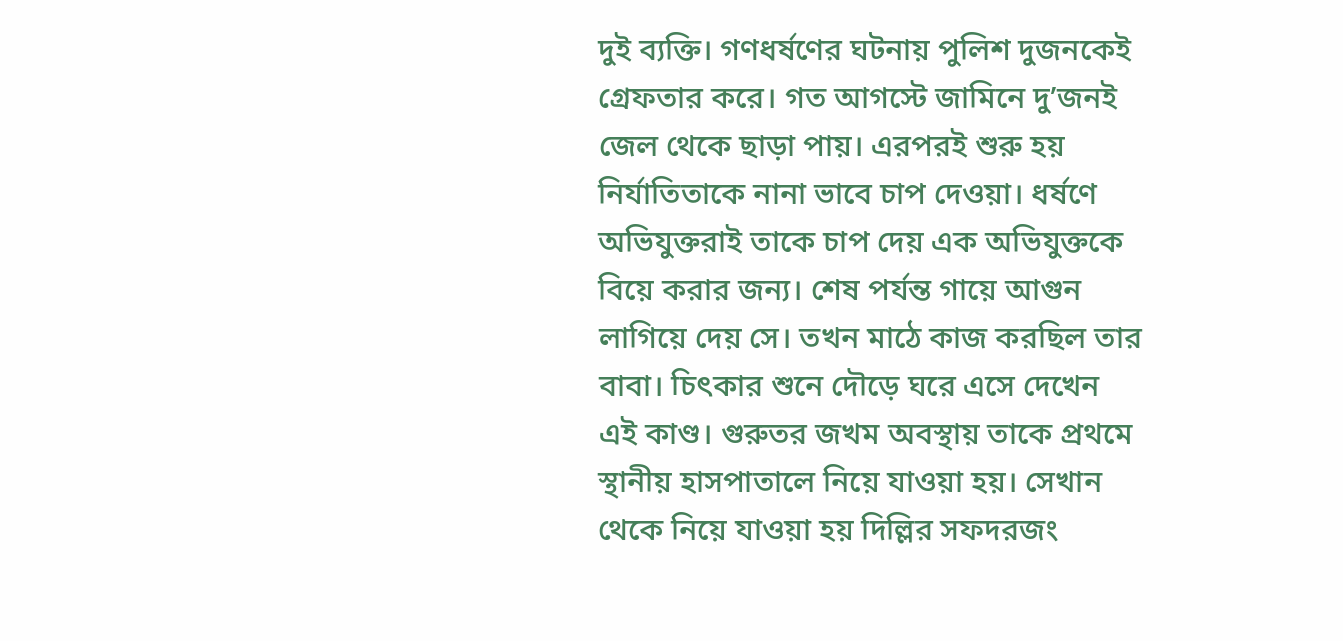দুই ব্যক্তি। গণধর্ষণের ঘটনায় পুলিশ দুজনকেই গ্রেফতার করে। গত আগস্টে জামিনে দু’জনই জেল থেকে ছাড়া পায়। এরপরই শুরু হয় নির্যাতিতাকে নানা ভাবে চাপ দেওয়া। ধর্ষণে অভিযুক্তরাই তাকে চাপ দেয় এক অভিযুক্তকে বিয়ে করার জন্য। শেষ পর্যন্ত গায়ে আগুন লাগিয়ে দেয় সে। তখন মাঠে কাজ করছিল তার বাবা। চিৎকার শুনে দৌড়ে ঘরে এসে দেখেন এই কাণ্ড। গুরুতর জখম অবস্থায় তাকে প্রথমে স্থানীয় হাসপাতালে নিয়ে যাওয়া হয়। সেখান থেকে নিয়ে যাওয়া হয় দিল্লির সফদরজং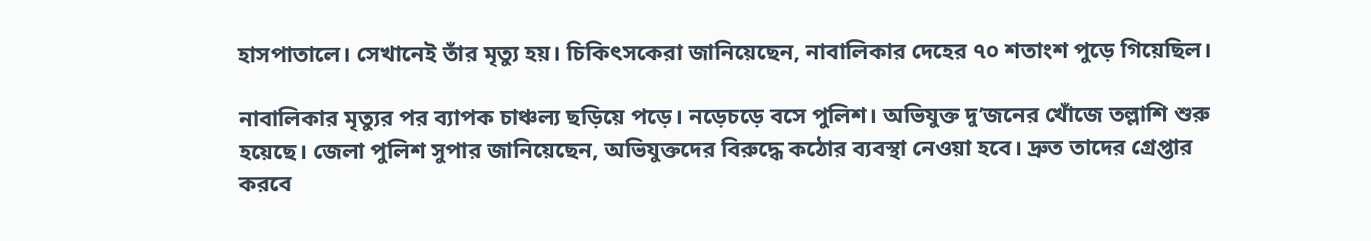হাসপাতালে। সেখানেই তাঁর মৃত্যু হয়। চিকিৎসকেরা জানিয়েছেন, নাবালিকার দেহের ৭০ শতাংশ পুড়ে গিয়েছিল।

নাবালিকার মৃত্যুর পর ব্যাপক চাঞ্চল্য ছড়িয়ে পড়ে। নড়েচড়ে বসে পুলিশ। অভিযুক্ত দু’জনের খোঁজে তল্লাশি শুরু হয়েছে। জেলা পুলিশ সুপার জানিয়েছেন, অভিযুক্তদের বিরুদ্ধে কঠোর ব্যবস্থা নেওয়া হবে। দ্রুত তাদের গ্রেপ্তার করবে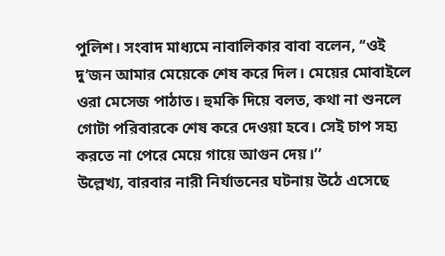পুলিশ। সংবাদ মাধ্যমে নাবালিকার বাবা বলেন, ‘‘ওই দু’জন আমার মেয়েকে শেষ করে দিল। মেয়ের মোবাইলে ওরা মেসেজ পাঠাত। হুমকি দিয়ে বলত, কথা না শুনলে গোটা পরিবারকে শেষ করে দেওয়া হবে। সেই চাপ সহ্য করতে না পেরে মেয়ে গায়ে আগুন দেয়।’’
উল্লেখ্য, বারবার নারী নির্যাতনের ঘটনায় উঠে এসেছে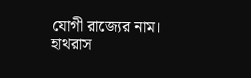যোগী রাজ্যের নাম। হাথরাস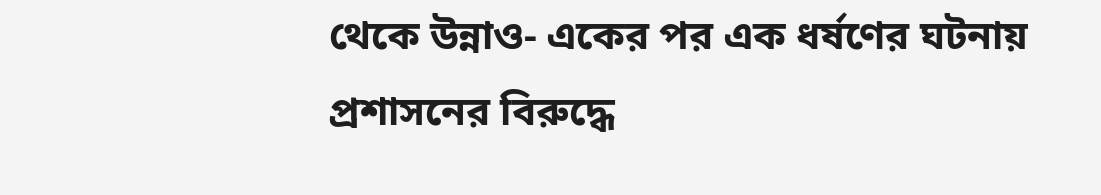থেকে উন্নাও- একের পর এক ধর্ষণের ঘটনায় প্রশাসনের বিরুদ্ধে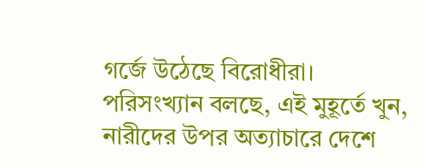গর্জে উঠেছে বিরোধীরা। পরিসংখ্যান বলছে, এই মুহূর্তে খুন, নারীদের উপর অত্যাচারে দেশে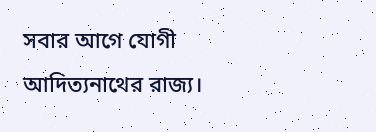সবার আগে যোগী আদিত্যনাথের রাজ্য।